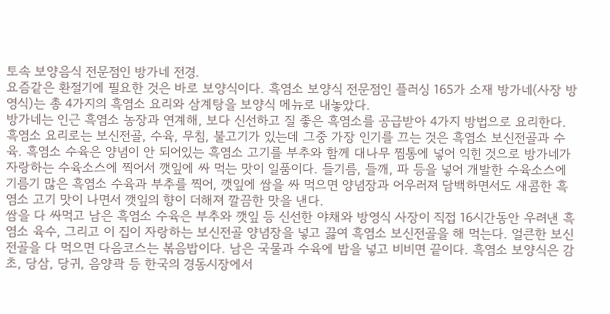토속 보양음식 전문점인 방가네 전경.
요즘같은 환절기에 필요한 것은 바로 보양식이다. 흑염소 보양식 전문점인 플러싱 165가 소재 방가네(사장 방영식)는 총 4가지의 흑염소 요리와 삼계탕을 보양식 메뉴로 내놓았다.
방가네는 인근 흑염소 농장과 연계해, 보다 신선하고 질 좋은 흑염소를 공급받아 4가지 방법으로 요리한다. 흑염소 요리로는 보신전골, 수육, 무침, 불고기가 있는데 그중 가장 인기를 끄는 것은 흑염소 보신전골과 수육. 흑염소 수육은 양념이 안 되어있는 흑염소 고기를 부추와 함께 대나무 찜통에 넣어 익힌 것으로 방가네가 자랑하는 수육소스에 찍어서 깻잎에 싸 먹는 맛이 일품이다. 들기름, 들깨, 파 등을 넣어 개발한 수육소스에 기름기 많은 흑염소 수육과 부추를 찍어, 깻잎에 쌈을 싸 먹으면 양념장과 어우러져 담백하면서도 새콤한 흑염소 고기 맛이 나면서 깻잎의 향이 더해져 깔끔한 맛을 낸다.
쌈을 다 싸먹고 남은 흑염소 수육은 부추와 깻잎 등 신선한 야채와 방영식 사장이 직접 16시간동안 우려낸 흑염소 육수, 그리고 이 집이 자랑하는 보신전골 양념장을 넣고 끓여 흑염소 보신전골을 해 먹는다. 얼큰한 보신전골을 다 먹으면 다음코스는 볶음밥이다. 남은 국물과 수육에 밥을 넣고 비비면 끝이다. 흑염소 보양식은 감초, 당삼, 당귀, 음양곽 등 한국의 경동시장에서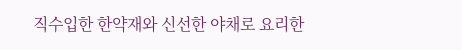직수입한 한약재와 신선한 야채로 요리한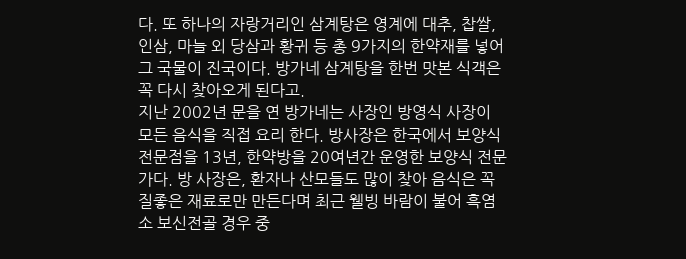다. 또 하나의 자랑거리인 삼계탕은 영계에 대추, 찹쌀, 인삼, 마늘 외 당삼과 황귀 등 총 9가지의 한약재를 넣어 그 국물이 진국이다. 방가네 삼계탕을 한번 맛본 식객은 꼭 다시 찾아오게 된다고.
지난 2002년 문을 연 방가네는 사장인 방영식 사장이 모든 음식을 직접 요리 한다. 방사장은 한국에서 보양식 전문점을 13년, 한약방을 20여년간 운영한 보양식 전문가다. 방 사장은, 환자나 산모들도 많이 찾아 음식은 꼭 질좋은 재료로만 만든다며 최근 웰빙 바람이 불어 흑염소 보신전골 경우 중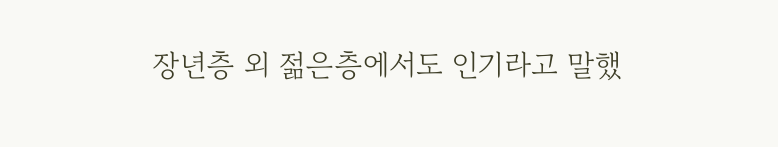장년층 외 젊은층에서도 인기라고 말했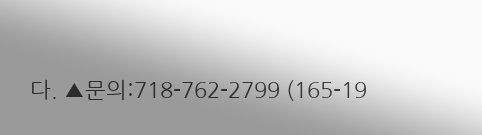다. ▲문의:718-762-2799 (165-19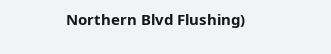Northern Blvd Flushing)